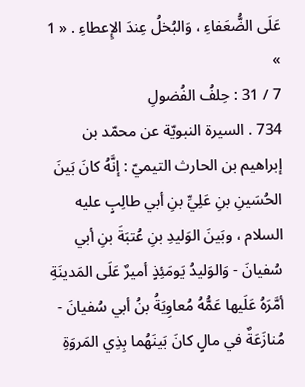عَلَى الضُّعَفاءِ ، وَالبُخلُ عِندَ الإِعطاءِ . « 1 »
7 / 31 : حِلفُ الفُضولِ
734 . السيرة النبويّة عن محمّد بن إبراهيم بن الحارث التيميّ : إنَّهُ كانَ بَينَ الحُسَينِ بنِ عَلِيِّ بنِ أبي طالِبٍ عليه السلام ، وبَينَ الوَليدِ بنِ عُتبَةَ بنِ أبي سُفيانَ - وَالوَليدُ يَومَئِذٍ أميرٌ عَلَى المَدينَةِ أمَّرَهُ عَلَيها عَمُّهُ مُعاوِيَةُ بنُ أبي سُفيانَ - مُنازَعَةٌ في مالٍ كانَ بَينَهُما بِذِي المَروَةِ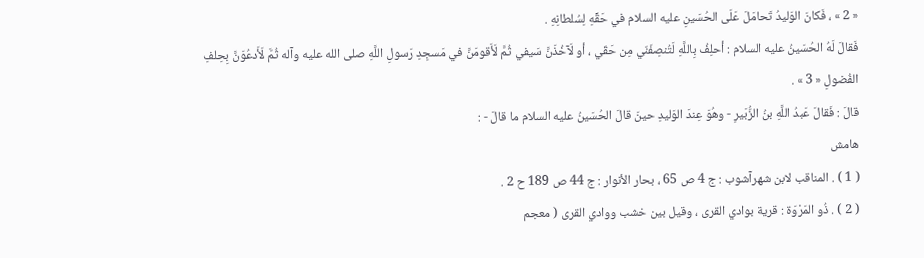« 2 » ، فَكانَ الوَليدُ تَحامَلَ عَلَى الحُسَينِ عليه السلام في حَقِّهِ لِسُلطانِهِ .
فَقالَ لَهُ الحُسَينُ عليه السلام : أحلِفُ بِاللَّهِ لَتُنصِفَنّي مِن حَقّي ، أو لَآخُذَنَّ سَيفي ثُمَّ لَأَقومَنَّ في مَسجِدِ رَسولِ اللَّهِ صلى الله عليه وآله ثُمَّ لَأَدعُوَنَّ بِحِلفِ الفُضولِ « 3 » .
قالَ : فَقالَ عَبدُ اللَّهِ بنُ الزُّبَيرِ - وهُوَ عِندَ الوَليدِ حينَ قالَ الحُسَينُ عليه السلام ما قالَ - :
هامش
( 1 ) . المناقب لابن شهرآشوب : ج 4 ص 65 ، بحار الأنوار : ج 44 ص 189 ح 2 .
( 2 ) . ذُو المَرْوَة : قرية بوادي القرى ، وقيل بين خشب ووادي القرى ( معجم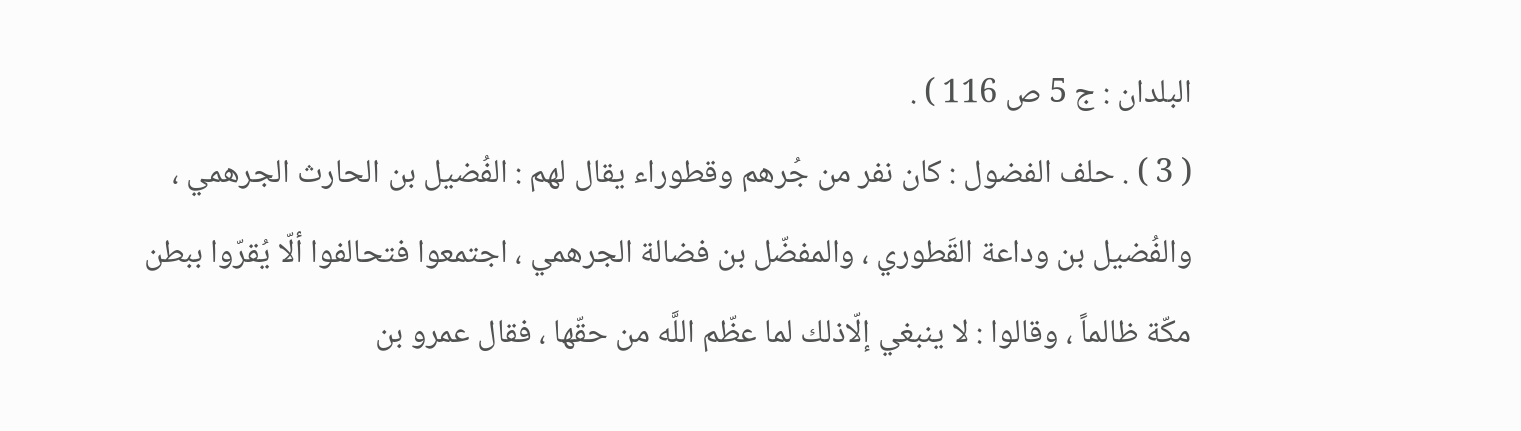البلدان : ج 5 ص 116 ) .
( 3 ) . حلف الفضول : كان نفر من جُرهم وقطوراء يقال لهم : الفُضيل بن الحارث الجرهمي ، والفُضيل بن وداعة القَطوري ، والمفضّل بن فضالة الجرهمي ، اجتمعوا فتحالفوا ألّا يُقرّوا ببطن مكّة ظالماً ، وقالوا : لا ينبغي إلّاذلك لما عظّم اللَّه من حقّها ، فقال عمرو بن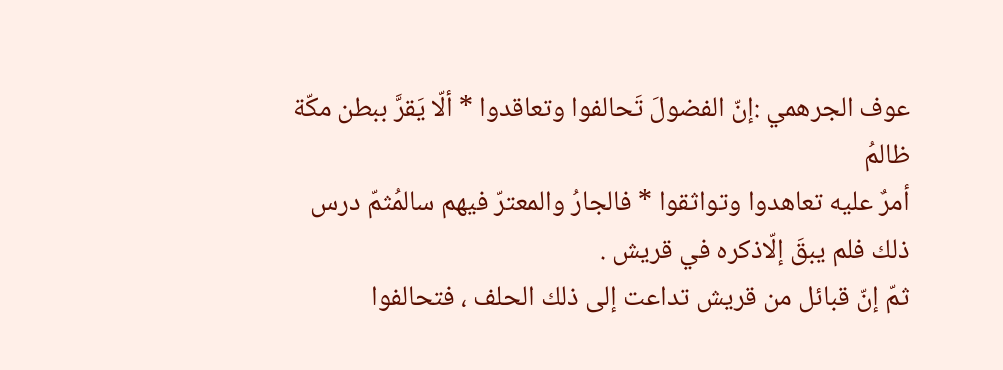عوف الجرهمي :إنّ الفضولَ تَحالفوا وتعاقدوا * ألّا يَقرَّ ببطن مكّة ظالمُ
أمرٌ عليه تعاهدوا وتواثقوا * فالجارُ والمعترّ فيهم سالمُثمّ درس ذلك فلم يبقَ إلّاذكره في قريش .
ثمّ إنّ قبائل من قريش تداعت إلى ذلك الحلف ، فتحالفوا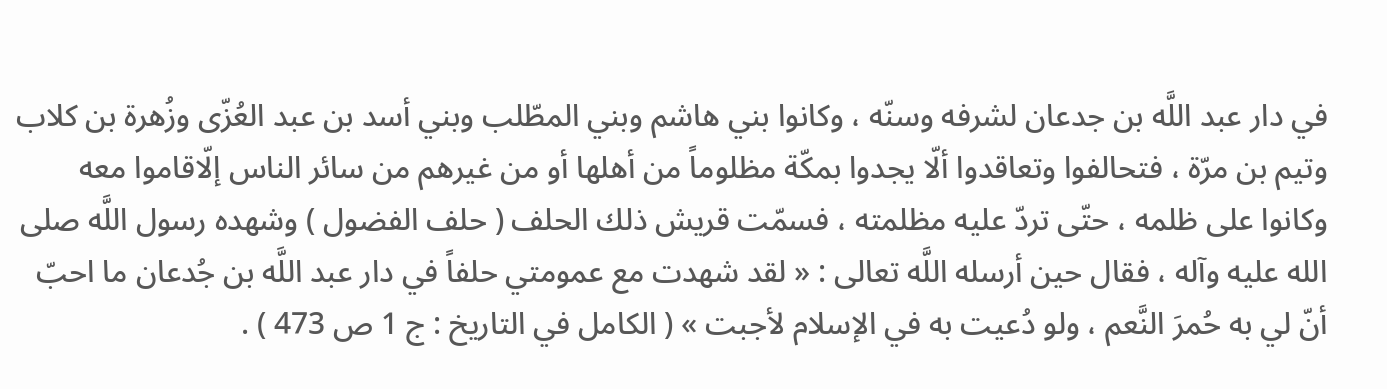في دار عبد اللَّه بن جدعان لشرفه وسنّه ، وكانوا بني هاشم وبني المطّلب وبني أسد بن عبد العُزّى وزُهرة بن كلاب وتيم بن مرّة ، فتحالفوا وتعاقدوا ألّا يجدوا بمكّة مظلوماً من أهلها أو من غيرهم من سائر الناس إلّاقاموا معه وكانوا على ظلمه ، حتّى تردّ عليه مظلمته ، فسمّت قريش ذلك الحلف ( حلف الفضول ) وشهده رسول اللَّه صلى الله عليه وآله ، فقال حين أرسله اللَّه تعالى : « لقد شهدت مع عمومتي حلفاً في دار عبد اللَّه بن جُدعان ما احبّ أنّ لي به حُمرَ النَّعم ، ولو دُعيت به في الإسلام لأجبت » ( الكامل في التاريخ : ج 1 ص 473 ) .